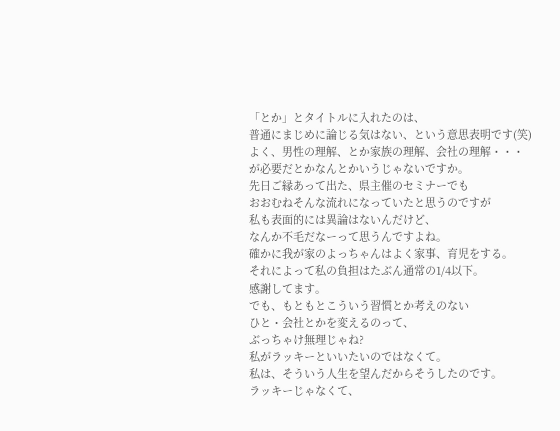「とか」とタイトルに入れたのは、
普通にまじめに論じる気はない、という意思表明です(笑)
よく、男性の理解、とか家族の理解、会社の理解・・・
が必要だとかなんとかいうじゃないですか。
先日ご縁あって出た、県主催のセミナーでも
おおむねそんな流れになっていたと思うのですが
私も表面的には異論はないんだけど、
なんか不毛だなーって思うんですよね。
確かに我が家のよっちゃんはよく家事、育児をする。
それによって私の負担はたぶん通常の1/4以下。
感謝してます。
でも、もともとこういう習慣とか考えのない
ひと・会社とかを変えるのって、
ぶっちゃけ無理じゃね?
私がラッキーといいたいのではなくて。
私は、そういう人生を望んだからそうしたのです。
ラッキーじゃなくて、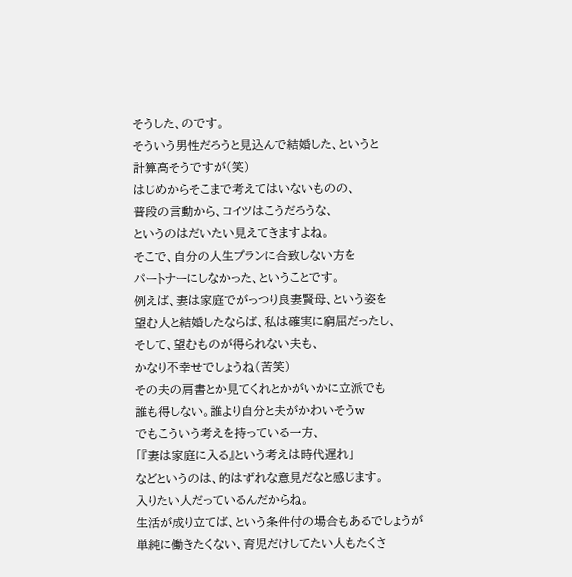そうした、のです。
そういう男性だろうと見込んで結婚した、というと
計算高そうですが(笑)
はじめからそこまで考えてはいないものの、
普段の言動から、コイツはこうだろうな、
というのはだいたい見えてきますよね。
そこで、自分の人生プランに合致しない方を
パートナーにしなかった、ということです。
例えば、妻は家庭でがっつり良妻賢母、という姿を
望む人と結婚したならば、私は確実に窮屈だったし、
そして、望むものが得られない夫も、
かなり不幸せでしょうね(苦笑)
その夫の肩書とか見てくれとかがいかに立派でも
誰も得しない。誰より自分と夫がかわいそうw
でもこういう考えを持っている一方、
「『妻は家庭に入る』という考えは時代遅れ」
などというのは、的はずれな意見だなと感じます。
入りたい人だっているんだからね。
生活が成り立てば、という条件付の場合もあるでしょうが
単純に働きたくない、育児だけしてたい人もたくさ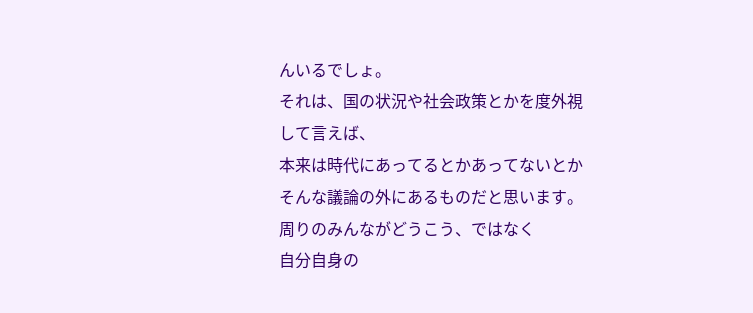んいるでしょ。
それは、国の状況や社会政策とかを度外視して言えば、
本来は時代にあってるとかあってないとか
そんな議論の外にあるものだと思います。
周りのみんながどうこう、ではなく
自分自身の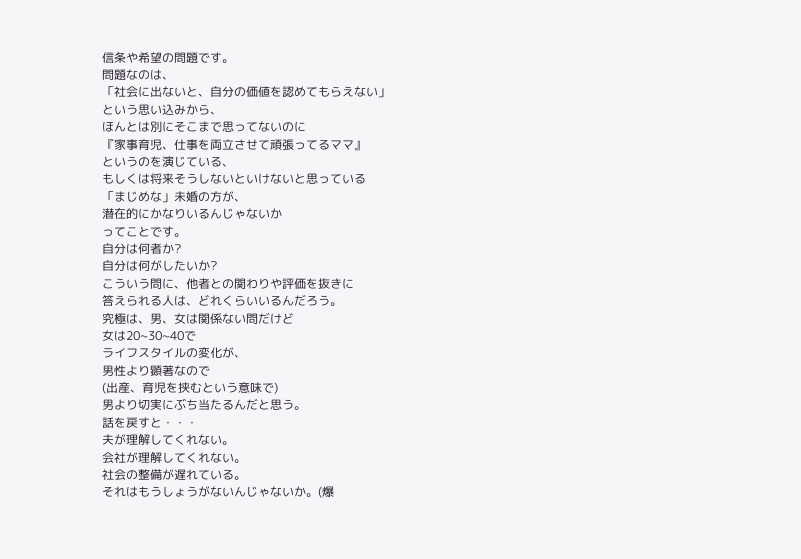信条や希望の問題です。
問題なのは、
「社会に出ないと、自分の価値を認めてもらえない」
という思い込みから、
ほんとは別にそこまで思ってないのに
『家事育児、仕事を両立させて頑張ってるママ』
というのを演じている、
もしくは将来そうしないといけないと思っている
「まじめな」未婚の方が、
潜在的にかなりいるんじゃないか
ってことです。
自分は何者か?
自分は何がしたいか?
こういう問に、他者との関わりや評価を抜きに
答えられる人は、どれくらいいるんだろう。
究極は、男、女は関係ない問だけど
女は20~30~40で
ライフスタイルの変化が、
男性より顕著なので
(出産、育児を挟むという意味で)
男より切実にぶち当たるんだと思う。
話を戻すと・・・
夫が理解してくれない。
会社が理解してくれない。
社会の整備が遅れている。
それはもうしょうがないんじゃないか。(爆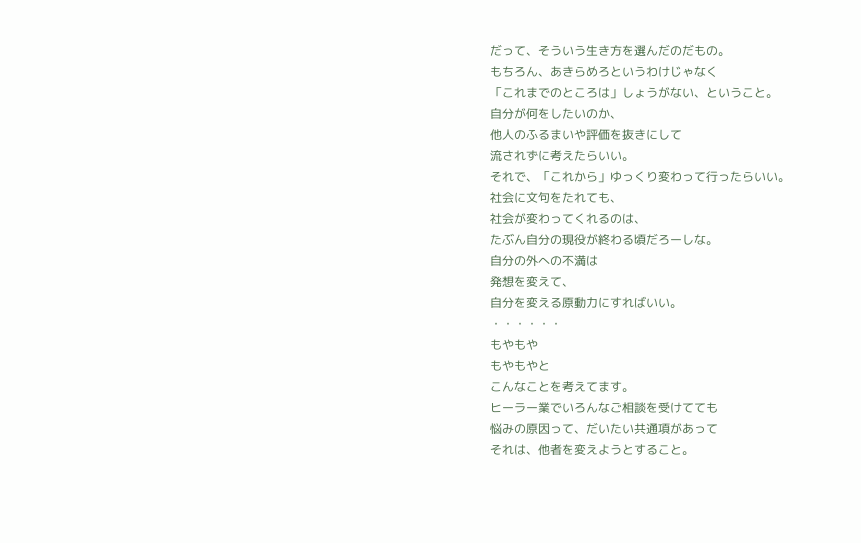だって、そういう生き方を選んだのだもの。
もちろん、あきらめろというわけじゃなく
「これまでのところは」しょうがない、ということ。
自分が何をしたいのか、
他人のふるまいや評価を抜きにして
流されずに考えたらいい。
それで、「これから」ゆっくり変わって行ったらいい。
社会に文句をたれても、
社会が変わってくれるのは、
たぶん自分の現役が終わる頃だろーしな。
自分の外への不満は
発想を変えて、
自分を変える原動力にすればいい。
・・・・・・
もやもや
もやもやと
こんなことを考えてます。
ヒーラー業でいろんなご相談を受けてても
悩みの原因って、だいたい共通項があって
それは、他者を変えようとすること。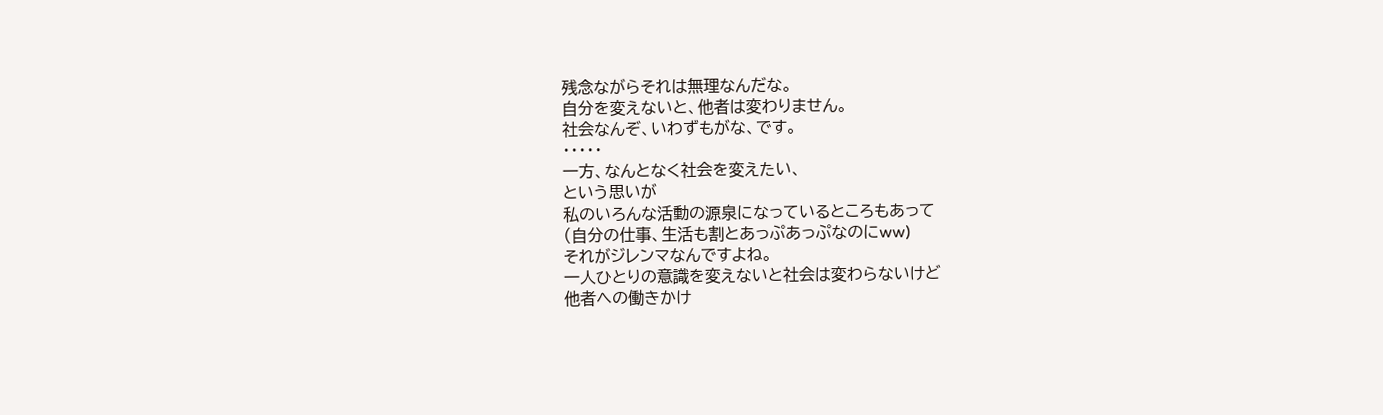残念ながらそれは無理なんだな。
自分を変えないと、他者は変わりません。
社会なんぞ、いわずもがな、です。
・・・・・
一方、なんとなく社会を変えたい、
という思いが
私のいろんな活動の源泉になっているところもあって
(自分の仕事、生活も割とあっぷあっぷなのにww)
それがジレンマなんですよね。
一人ひとりの意識を変えないと社会は変わらないけど
他者への働きかけ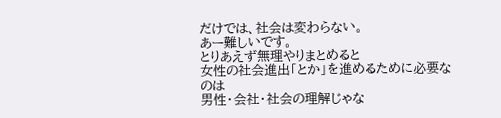だけでは、社会は変わらない。
あー難しいです。
とりあえず無理やりまとめると
女性の社会進出「とか」を進めるために必要なのは
男性・会社・社会の理解じゃな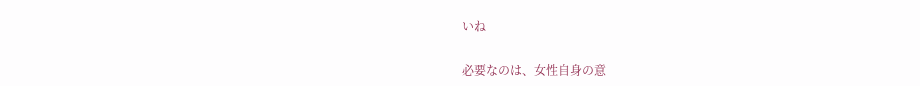いね

必要なのは、女性自身の意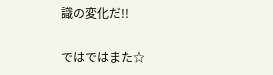識の変化だ!!

ではではまた☆